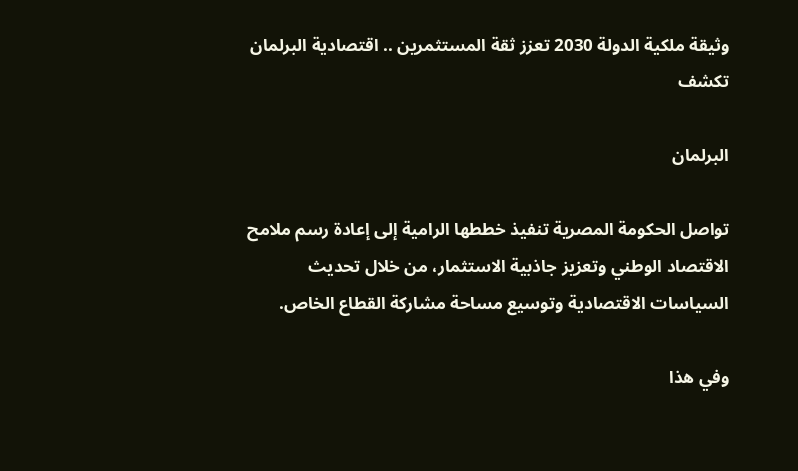وثيقة ملكية الدولة 2030 تعزز ثقة المستثمرين .. اقتصادية البرلمان تكشف

البرلمان

تواصل الحكومة المصرية تنفيذ خططها الرامية إلى إعادة رسم ملامح الاقتصاد الوطني وتعزيز جاذبية الاستثمار، من خلال تحديث السياسات الاقتصادية وتوسيع مساحة مشاركة القطاع الخاص.

وفي هذا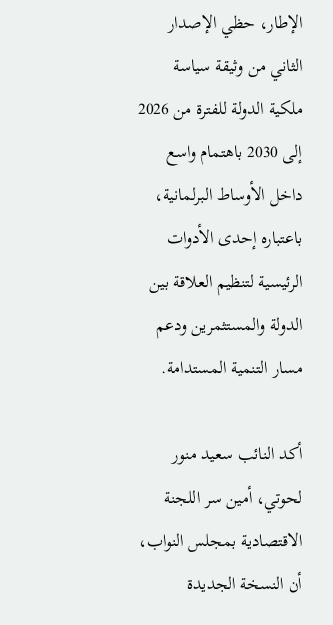الإطار، حظي الإصدار الثاني من وثيقة سياسة ملكية الدولة للفترة من 2026 إلى 2030 باهتمام واسع داخل الأوساط البرلمانية، باعتباره إحدى الأدوات الرئيسية لتنظيم العلاقة بين الدولة والمستثمرين ودعم مسار التنمية المستدامة.

أكد النائب سعيد منور لحوتي، أمين سر اللجنة الاقتصادية بمجلس النواب، أن النسخة الجديدة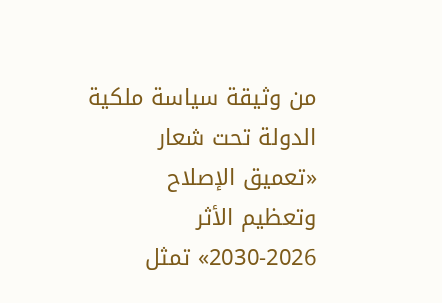من وثيقة سياسة ملكية الدولة تحت شعار «تعميق الإصلاح وتعظيم الأثر 2026-2030» تمثل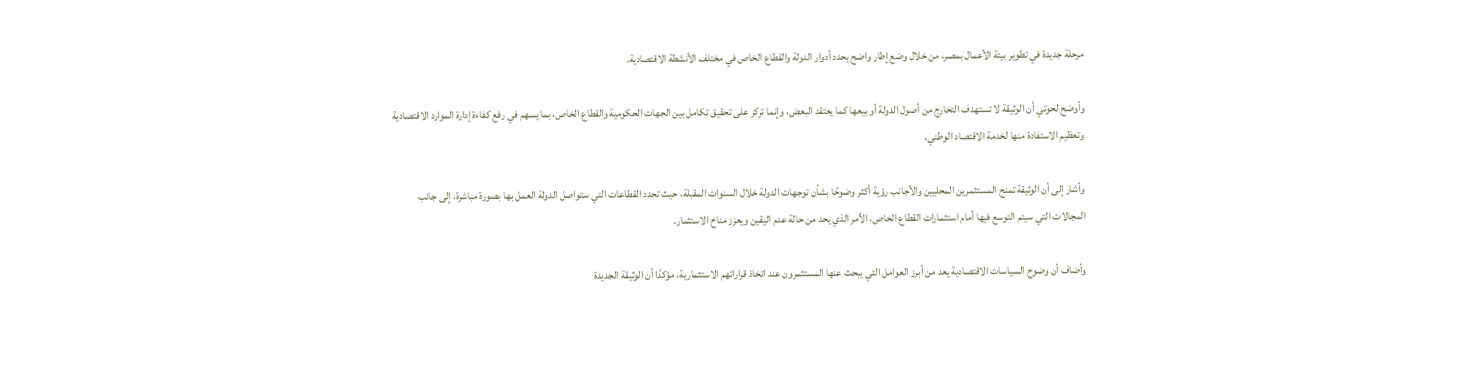مرحلة جديدة في تطوير بيئة الأعمال بمصر، من خلال وضع إطار واضح يحدد أدوار الدولة والقطاع الخاص في مختلف الأنشطة الاقتصادية.

وأوضح لحوتي أن الوثيقة لا تستهدف التخارج من أصول الدولة أو بيعها كما يعتقد البعض، وإنما تركز على تحقيق تكامل بين الجهات الحكومية والقطاع الخاص، بما يسهم في رفع كفاءة إدارة الموارد الاقتصادية وتعظيم الاستفادة منها لخدمة الاقتصاد الوطني.

وأشار إلى أن الوثيقة تمنح المستثمرين المحليين والأجانب رؤية أكثر وضوحًا بشأن توجهات الدولة خلال السنوات المقبلة، حيث تحدد القطاعات التي ستواصل الدولة العمل بها بصورة مباشرة، إلى جانب المجالات التي سيتم التوسع فيها أمام استثمارات القطاع الخاص، الأمر الذي يحد من حالة عدم اليقين ويعزز مناخ الاستثمار.

وأضاف أن وضوح السياسات الاقتصادية يعد من أبرز العوامل التي يبحث عنها المستثمرون عند اتخاذ قراراتهم الاستثمارية، مؤكدًا أن الوثيقة الجديدة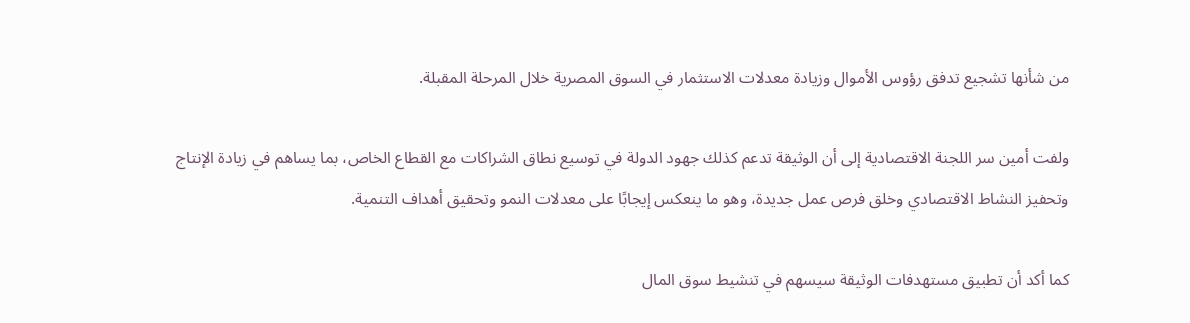من شأنها تشجيع تدفق رؤوس الأموال وزيادة معدلات الاستثمار في السوق المصرية خلال المرحلة المقبلة.

ولفت أمين سر اللجنة الاقتصادية إلى أن الوثيقة تدعم كذلك جهود الدولة في توسيع نطاق الشراكات مع القطاع الخاص، بما يساهم في زيادة الإنتاج وتحفيز النشاط الاقتصادي وخلق فرص عمل جديدة، وهو ما ينعكس إيجابًا على معدلات النمو وتحقيق أهداف التنمية.

كما أكد أن تطبيق مستهدفات الوثيقة سيسهم في تنشيط سوق المال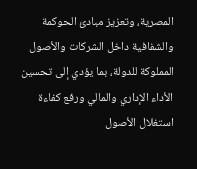المصرية، وتعزيز مبادئ الحوكمة والشفافية داخل الشركات والأصول المملوكة للدولة، بما يؤدي إلى تحسين الأداء الإداري والمالي ورفع كفاءة استغلال الأصول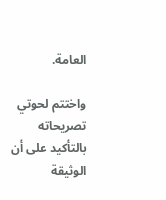العامة.

واختتم لحوتي تصريحاته بالتأكيد على أن الوثيقة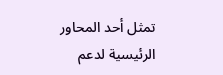تمثل أحد المحاور الرئيسية لدعم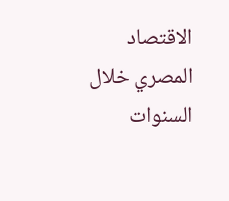الاقتصاد المصري خلال السنوات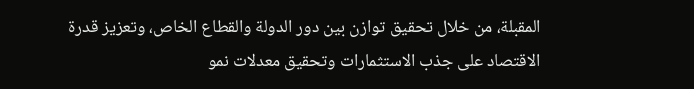المقبلة، من خلال تحقيق توازن بين دور الدولة والقطاع الخاص، وتعزيز قدرة الاقتصاد على جذب الاستثمارات وتحقيق معدلات نمو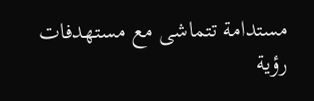مستدامة تتماشى مع مستهدفات رؤية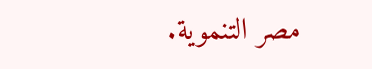مصر التنموية.